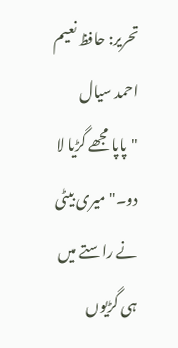تحریر: حافظ نعیم احمد سیال
"پاپا مجھے گڑیا لا دو۔" میری بیٹی نے راستے میں ہی گڑیوں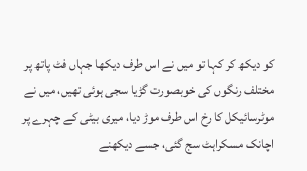کو دیکھ کر کہا تو میں نے اس طرف دیکھا جہاں فٹ پاتھ پر مختلف رنگوں کی خوبصورت گڑیا سجی ہوئی تھیں، میں نے موٹرسائیکل کا رخ اس طرف موڑ دیا، میری بیٹی کے چہرے پر اچانک مسکراہٹ سج گئی، جسے دیکھنے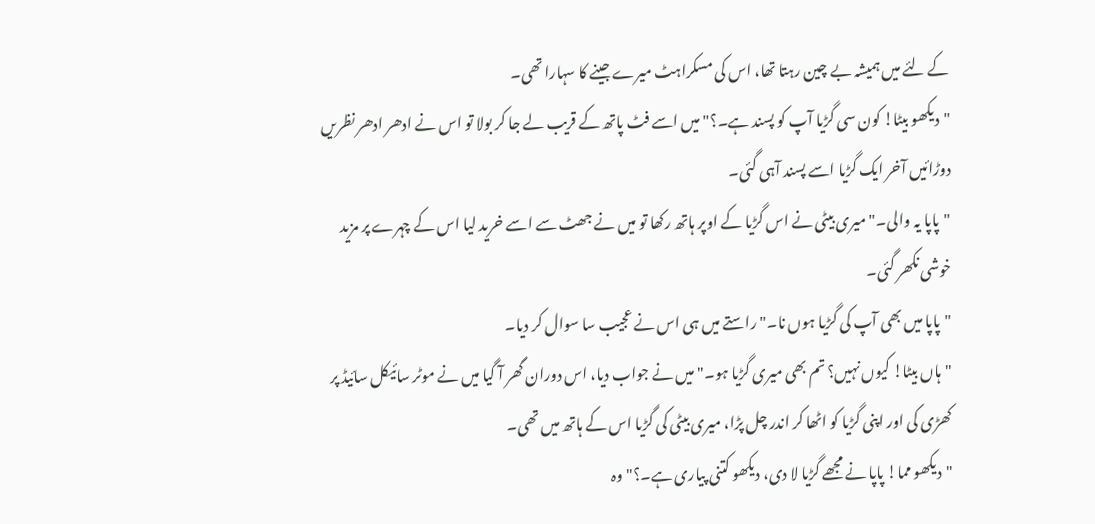کے لئے میں ہمیشہ بے چین رہتا تھا، اس کی مسکراہٹ میرے جینے کا سہارا تھی۔
"دیکھو بیٹا! کون سی گڑیا آپ کو پسند ہے۔؟" میں اسے فٹ پاتھ کے قریب لے جا کر بولا تو اس نے ادھر ادھر نظریں دوڑائیں آخر ایک گڑیا اسے پسند آہی گئی۔
"پاپا یہ والی۔" میری بیٹی نے اس گڑیا کے اوپر ہاتھ رکھا تو میں نے جھٹ سے اسے خرید لیا اس کے چہرے پر مزید خوشی نکھر گئی۔
"پاپا میں بھی آپ کی گڑیا ہوں نا۔" راستے میں ہی اس نے عجیب سا سوال کر دیا۔
"ہاں بیٹا! کیوں نہیں؟ تم بھی میری گڑیا ہو۔" میں نے جواب دیا، اس دوران گھر آ گیا میں نے موٹر سائیکل سائیڈ پر کھڑی کی اور اپنی گڑیا کو اٹھا کر اندر چل پڑا، میری بیٹی کی گڑیا اس کے ہاتھ میں تھی۔
"دیکھو مما! پاپا نے مجھے گڑیا لا دی، دیکھو کتنی پیاری ہے۔؟" وہ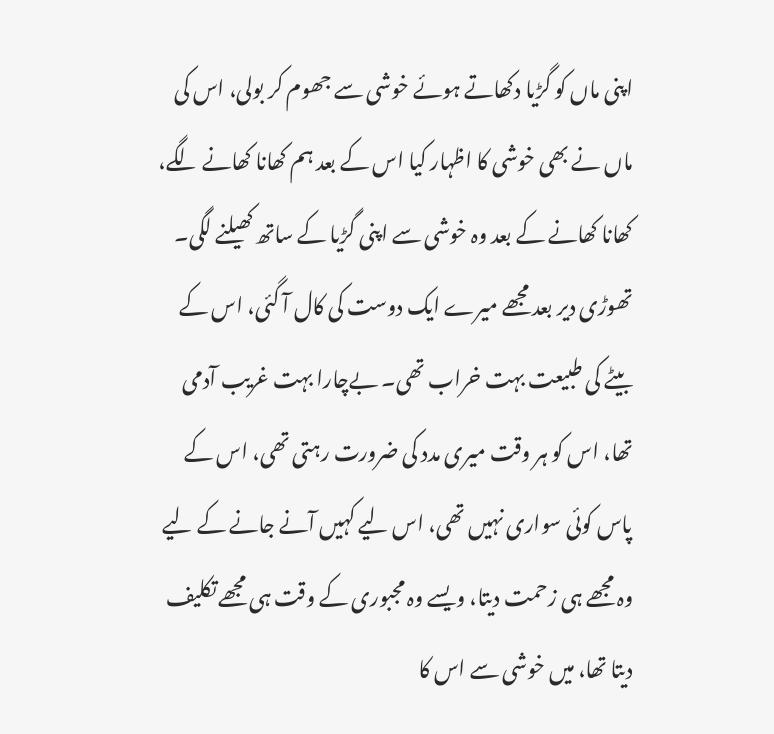اپنی ماں کو گڑیا دکھاتے ہوئے خوشی سے جھوم کر بولی، اس کی ماں نے بھی خوشی کا اظہار کیا اس کے بعد ہم کھانا کھانے لگے، کھانا کھانے کے بعد وہ خوشی سے اپنی گڑیا کے ساتھ کھیلنے لگی۔
تھوڑی دیر بعد مجھے میرے ایک دوست کی کال آ گئی، اس کے بیٹے کی طبیعت بہت خراب تھی۔ بےچارا بہت غریب آدمی تھا، اس کو ہر وقت میری مدد کی ضرورت رہتی تھی، اس کے پاس کوئی سواری نہیں تھی، اس لیے کہیں آنے جانے کے لیے وہ مجھے ہی زحمت دیتا، ویسے وہ مجبوری کے وقت ہی مجھے تکلیف دیتا تھا، میں خوشی سے اس کا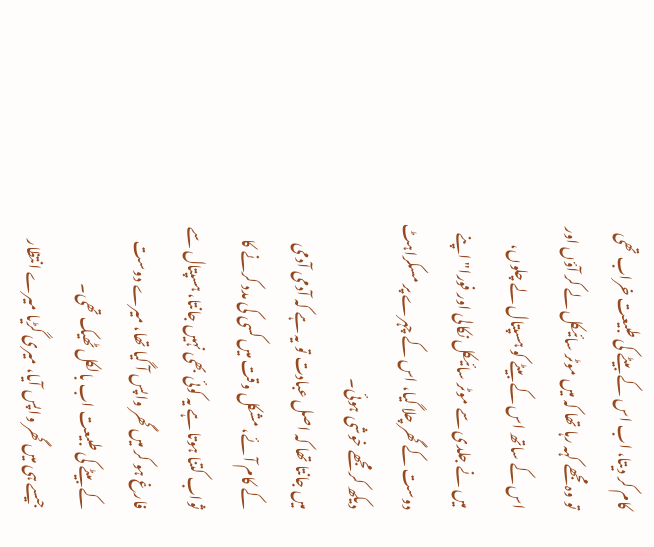کام کر دیتا، اب اس کے بیٹے کی طبیعت خراب تھی تو وہ مجھے کہہ رہا تھا کہ میں موٹر سائیکل لے کر آؤں اور اس کے ساتھ اس کے بیٹے کو ہسپتال لے چلوں، میں نے جلدی سے موٹر سائیکل نکالی اور فورا" اپنے دوست کے گھر چلا گیا، اس کے چہرے پر مسکراہٹ دیکھ کر مجھے خوشی ہوئی۔
میں جانتا تھا کہ اصل عبادت تو یہ ہے کہ آدمی آدمی کے کام آئے، مشکل وقت میں کسی کی مدد کرنے کا ثواب کتنا ہوتا ہے یہ کوئی بھی نہیں جانتا، ہسپتال سے فارغ ہو کر میں گھر واپس آ گیا تھا، میرے دوست کے بیٹے کی طبیعت اب بالکل ٹھیک تھی۔
جیسے ہی میں گھر واپس آیا، میری گڑیا میرے انتظار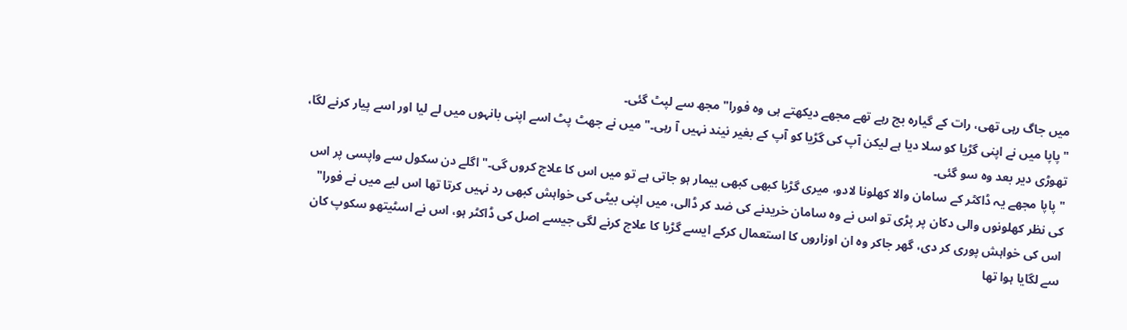میں جاگ رہی تھی، رات کے گیارہ بج رہے تھے مجھے دیکھتے ہی وہ فورا" مجھ سے لپٹ گئی۔
"پاپا میں نے اپنی گڑیا کو سلا دیا ہے لیکن آپ کی گڑیا کو آپ کے بغیر نیند نہیں آ رہی۔" میں نے جھٹ پٹ اسے اپنی بانہوں میں لے لیا اور اسے پیار کرنے لگا، تھوڑی دیر بعد وہ سو گئی۔
"پاپا مجھے یہ ڈاکٹر کے سامان والا کھلونا لادو، میری گڑیا کبھی کبھی بیمار ہو جاتی ہے تو میں اس کا علاج کروں گی۔" اگلے دن سکول سے واپسی پر اس کی نظر کھلونوں والی دکان پر پڑی تو اس نے وہ سامان خریدنے کی ضد کر ڈالی، میں اپنی بیٹی کی خواہش کبھی رد نہیں کرتا تھا اس لیے میں نے فورا" اس کی خواہش پوری کر دی، گھر جاکر وہ ان اوزاروں کا استعمال کرکے ایسے گڑیا کا علاج کرنے لگی جیسے اصل کی ڈاکٹر ہو، اس نے اسٹیتھو سکوپ کان سے لگایا ہوا تھا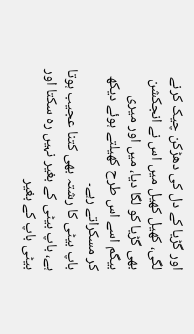اور گڑیا کے دل کی دھڑکن چیک کرنے لگی، کھیل کھیل میں اس نے انجکشن بھی گڑیا کو لگا دیا، میں اور میری بیگم اسے اس طرح کھیلتے ہوئے دیکھ کر مسکراتے رہے۔
باپ بیٹی کا رشتہ بھی کتنا عجیب ہوتا ہے، باپ بیٹی کے بغیر نہیں رہ سکتا اور بیٹی باپ کے بغیر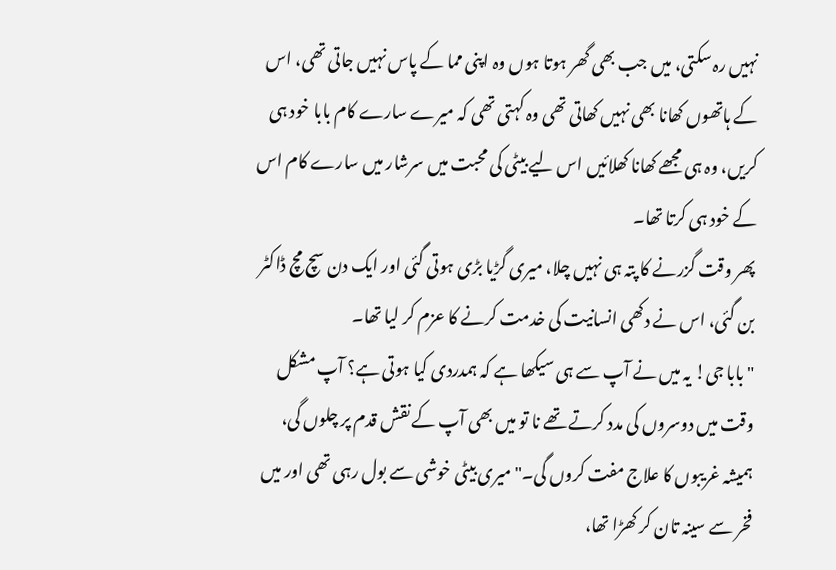نہیں رہ سکتی، میں جب بھی گھر ہوتا ہوں وہ اپنی مما کے پاس نہیں جاتی تھی، اس کے ہاتھوں کھانا بھی نہیں کھاتی تھی وہ کہتی تھی کہ میرے سارے کام بابا خود ہی کریں، وہ ہی مجھے کھانا کھلائیں اس لیے بیٹی کی محبت میں سرشار میں سارے کام اس کے خود ہی کرتا تھا۔
پھر وقت گزرنے کا پتہ ہی نہیں چلا، میری گڑیا بڑی ہوتی گئی اور ایک دن سچ مچ ڈاکٹر بن گئی، اس نے دکھی انسانیت کی خدمت کرنے کا عزم کر لیا تھا۔
"بابا جی! یہ میں نے آپ سے ہی سیکھا ہے کہ ہمدردی کیا ہوتی ہے؟ آپ مشکل وقت میں دوسروں کی مدد کرتے تھے نا تو میں بھی آپ کے نقش قدم پر چلوں گی، ہمیشہ غریبوں کا علاج مفت کروں گی۔" میری بیٹی خوشی سے بول رہی تھی اور میں فخر سے سینہ تان کر کھڑا تھا،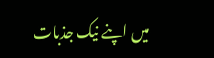میں اپنے نیک جذبات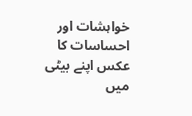خواہشات اور احساسات کا عکس اپنے بیٹی میں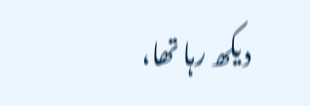دیکھ رہا تھا،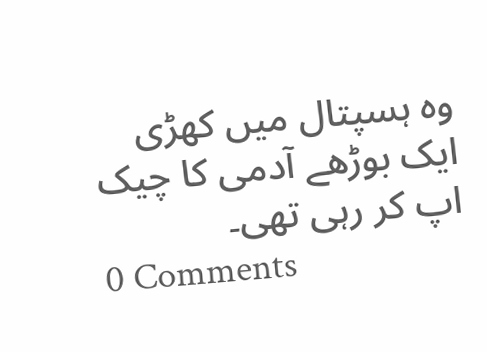وہ ہسپتال میں کھڑی ایک بوڑھے آدمی کا چیک اپ کر رہی تھی۔
0 Comments